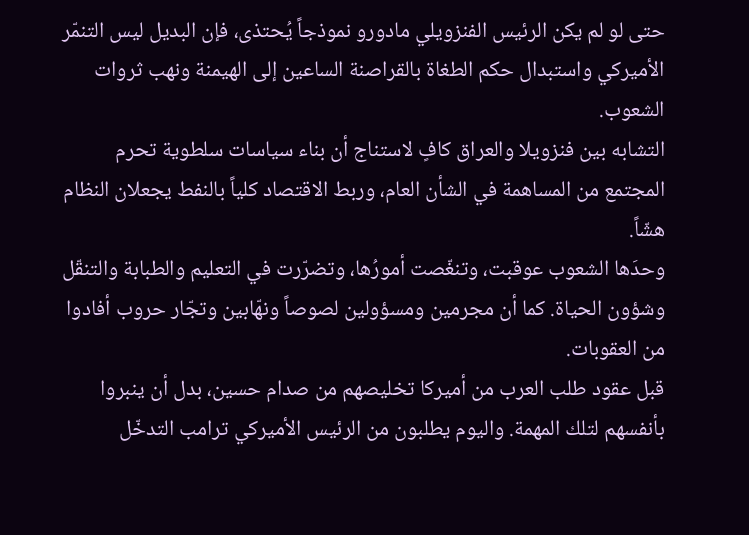حتى لو لم يكن الرئيس الفنزويلي مادورو نموذجاً يُحتذى، فإن البديل ليس التنمّر الأميركي واستبدال حكم الطغاة بالقراصنة الساعين إلى الهيمنة ونهب ثروات الشعوب.
التشابه بين فنزويلا والعراق كافٍ لاستناج أن بناء سياسات سلطوية تحرم المجتمع من المساهمة في الشأن العام، وربط الاقتصاد كلياً بالنفط يجعلان النظام هشّاً.
وحدَها الشعوب عوقبت، وتنغّصت أمورُها، وتضرّرت في التعليم والطبابة والتنقّل وشؤون الحياة. كما أن مجرمين ومسؤولين لصوصاً ونهّابين وتجّار حروب أفادوا من العقوبات.
قبل عقود طلب العرب من أميركا تخليصهم من صدام حسين، بدل أن ينبروا بأنفسهم لتلك المهمة. واليوم يطلبون من الرئيس الأميركي ترامب التدخّل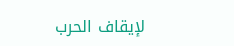لإيقاف الحرب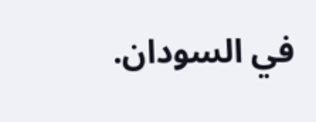في السودان.